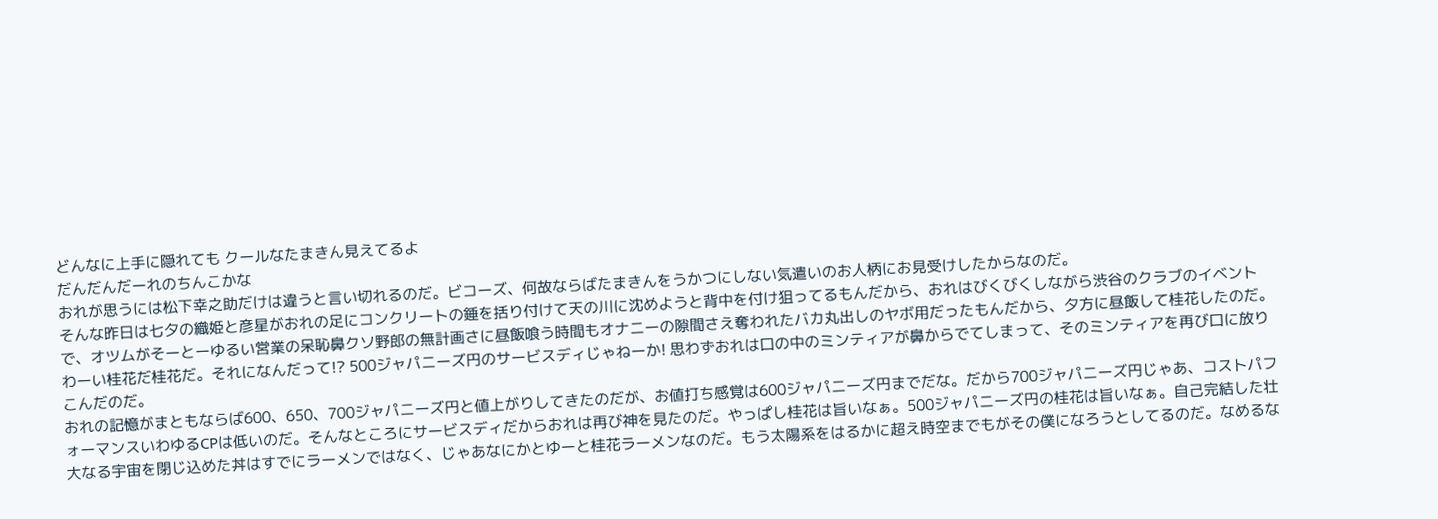どんなに上手に隠れても クールなたまきん見えてるよ
だんだんだーれのちんこかな
おれが思うには松下幸之助だけは違うと言い切れるのだ。ビコーズ、何故ならばたまきんをうかつにしない気遣いのお人柄にお見受けしたからなのだ。
そんな昨日は七夕の織姫と彦星がおれの足にコンクリートの錘を括り付けて天の川に沈めようと背中を付け狙ってるもんだから、おれはびくびくしながら渋谷のクラブのイベントで、オツムがそーとーゆるい営業の呆恥鼻クソ野郎の無計画さに昼飯喰う時間もオナニーの隙間さえ奪われたバカ丸出しのヤボ用だったもんだから、夕方に昼飯して桂花したのだ。
わーい桂花だ桂花だ。それになんだって!? 500ジャパニーズ円のサービスディじゃねーか! 思わずおれは口の中のミンティアが鼻からでてしまって、そのミンティアを再び口に放りこんだのだ。
おれの記憶がまともならば600、650、700ジャパニーズ円と値上がりしてきたのだが、お値打ち感覚は600ジャパニーズ円までだな。だから700ジャパニーズ円じゃあ、コストパフォーマンスいわゆるCPは低いのだ。そんなところにサービスディだからおれは再び神を見たのだ。やっぱし桂花は旨いなぁ。500ジャパニーズ円の桂花は旨いなぁ。自己完結した壮大なる宇宙を閉じ込めた丼はすでにラーメンではなく、じゃあなにかとゆーと桂花ラーメンなのだ。もう太陽系をはるかに超え時空までもがその僕になろうとしてるのだ。なめるな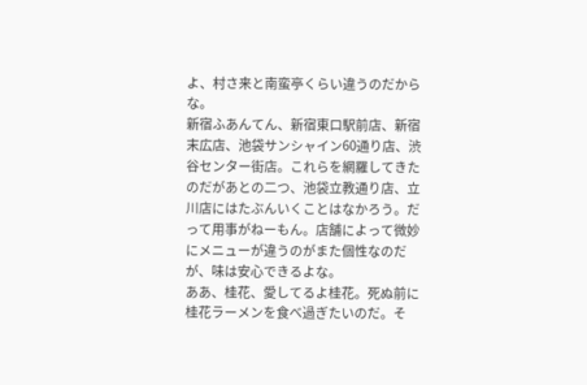よ、村さ来と南蛮亭くらい違うのだからな。
新宿ふあんてん、新宿東口駅前店、新宿末広店、池袋サンシャイン60通り店、渋谷センター街店。これらを網羅してきたのだがあとの二つ、池袋立教通り店、立川店にはたぶんいくことはなかろう。だって用事がねーもん。店舗によって微妙にメニューが違うのがまた個性なのだが、味は安心できるよな。
ああ、桂花、愛してるよ桂花。死ぬ前に桂花ラーメンを食べ過ぎたいのだ。そ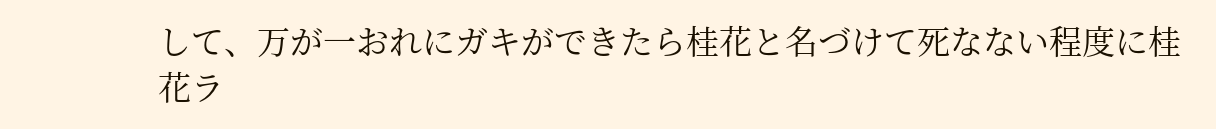して、万が一おれにガキができたら桂花と名づけて死なない程度に桂花ラ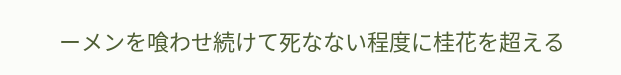ーメンを喰わせ続けて死なない程度に桂花を超える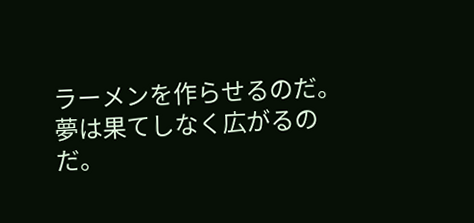ラーメンを作らせるのだ。
夢は果てしなく広がるのだ。